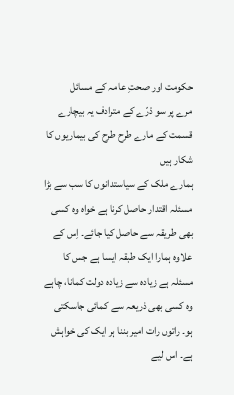حکومت اور صحتِ عامہ کے مسائل
مرے پر سو دْرّے کے مترادف یہ بیچارے قسمت کے مارے طرح طرح کی بیماریوں کا شکار ہیں
ہمارے ملک کے سیاستدانوں کا سب سے بڑا مسئلہ اقتدار حاصل کرنا ہے خواہ وہ کسی بھی طریقہ سے حاصل کیا جائے۔ اِس کے علاوہ ہمارا ایک طبقہ ایسا ہے جس کا مسئلہ ہے زیادہ سے زیادہ دولت کمانا، چاہے وہ کسی بھی ذریعہ سے کمائی جاسکتی ہو۔ راتوں رات امیر بننا ہر ایک کی خواہش ہے۔ اس لیے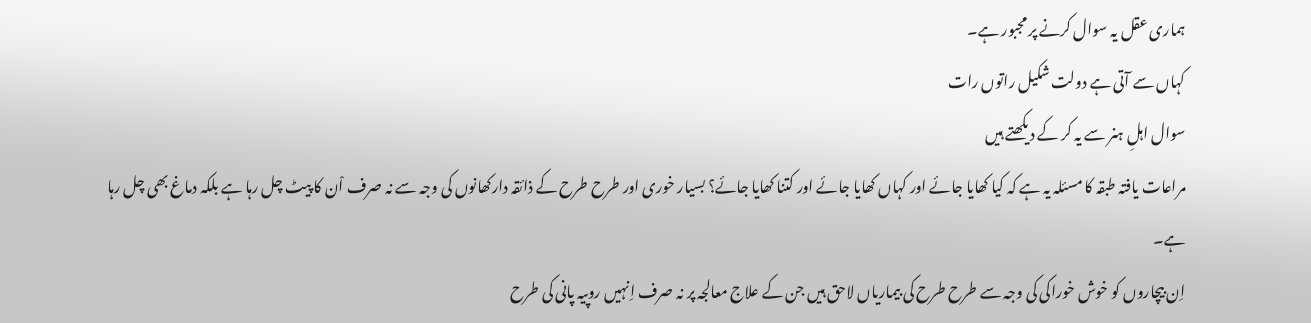ہماری عقل یہ سوال کرنے پر مجبور ہے۔
کہاں سے آتی ہے دولت شکیل راتوں رات
سوال اہلِ ہنر سے یہ کر کے دیکھتے ہیں
مراعات یافتہ طبقہ کا مسئلہ یہ ہے کہ کیا کھایا جائے اور کہاں کھایا جائے اور کتنا کھایا جائے؟ بسیار خوری اور طرح طرح کے ذائقہ دارکھانوں کی وجہ سے نہ صرف اْن کا پیٹ چل رہا ہے بلکہ دماغ بھی چل رہا ہے۔
اِن بیچاروں کو خوش خوراکی کی وجہ سے طرح طرح کی بیماریاں لاحق ہیں جن کے علاج معالجہ پر نہ صرف اِنہیں روپیہ پانی کی طرح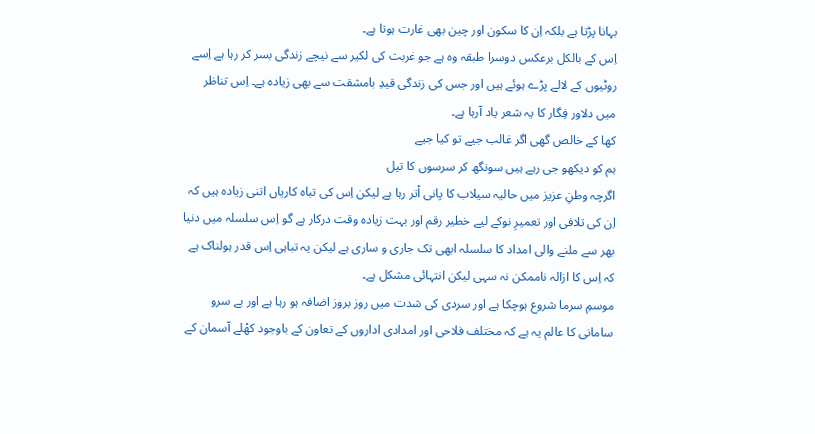بہانا پڑتا ہے بلکہ اِن کا سکون اور چین بھی غارت ہوتا ہے۔
اِس کے بالکل برعکس دوسرا طبقہ وہ ہے جو غربت کی لکیر سے نیچے زندگی بسر کر رہا ہے اِسے روٹیوں کے لالے پڑے ہوئے ہیں اور جس کی زندگی قیدِ بامشقت سے بھی زیادہ ہے۔ اِس تناظر میں دلاور فِگار کا یہ شعر یاد آرہا ہے۔
کھا کے خالص گھی اگر غالب جیے تو کیا جیے
ہم کو دیکھو جی رہے ہیں سونگھ کر سرسوں کا تیل
اگرچہ وطنِ عزیز میں حالیہ سیلاب کا پانی اْتر رہا ہے لیکن اِس کی تباہ کاریاں اتنی زیادہ ہیں کہ اِن کی تلافی اور تعمیرِ نوکے لیے خطیر رقم اور بہت زیادہ وقت درکار ہے گو اِس سلسلہ میں دنیا بھر سے ملنے والی امداد کا سلسلہ ابھی تک جاری و ساری ہے لیکن یہ تباہی اِس قدر ہولناک ہے کہ اِس کا ازالہ ناممکن نہ سہی لیکن انتہائی مشکل ہے۔
موسمِ سرما شروع ہوچکا ہے اور سردی کی شدت میں روز بروز اضافہ ہو رہا ہے اور بے سرو سامانی کا عالم یہ ہے کہ مختلف فلاحی اور امدادی اداروں کے تعاون کے باوجود کھْلے آسمان کے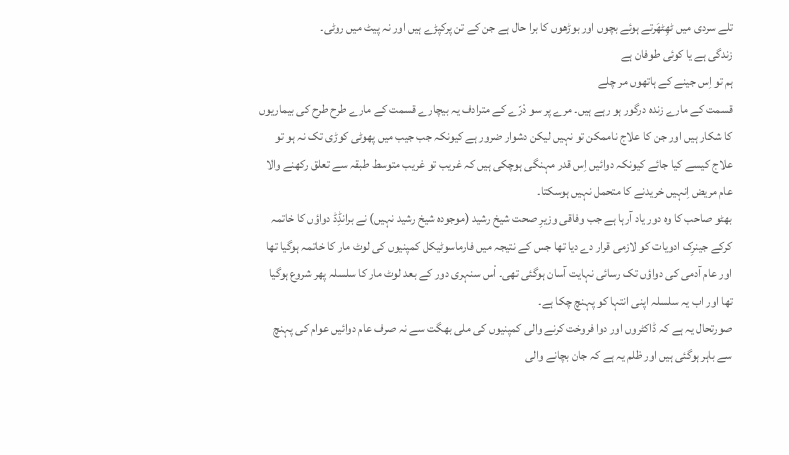تلے سردی میں ٹھِٹھَرتے ہوئے بچوں اور بوڑھوں کا برا حال ہے جن کے تن پرکپڑے ہیں اور نہ پیٹ میں روٹی۔
زندگی ہے یا کوئی طوفان ہے
ہم تو اِس جینے کے ہاتھوں مر چلے
قسمت کے مارے زندہ درگور ہو رہے ہیں۔ مرے پر سو دْرّے کے مترادف یہ بیچارے قسمت کے مارے طرح طرح کی بیماریوں کا شکار ہیں اور جن کا علاج ناممکن تو نہیں لیکن دشوار ضرور ہے کیونکہ جب جیب میں پھوٹی کوڑی تک نہ ہو تو علاج کیسے کیا جائے کیونکہ دوائیں اِس قدر مہنگی ہوچکی ہیں کہ غریب تو غریب متوسط طبقہ سے تعلق رکھنے والا عام مریض اِنہیں خریدنے کا متحمل نہیں ہوسکتا۔
بھٹو صاحب کا وہ دور یاد آرہا ہے جب وفاقی وزیرِ صحت شیخ رشید (موجودہ شیخ رشید نہیں) نے برانڈِڈ دواؤں کا خاتمہ کرکے جینرِک ادویات کو لازمی قرار دے دیا تھا جس کے نتیجہ میں فارماسوٹیکل کمپنیوں کی لوٹ مار کا خاتمہ ہوگیا تھا اور عام آدمی کی دواؤں تک رسائی نہایت آسان ہوگئی تھی۔ اْس سنہری دور کے بعد لوٹ مار کا سلسلہ پھر شروع ہوگیا تھا اور اب یہ سلسلہ اپنی انتہا کو پہنچ چکا ہے۔
صورتحال یہ ہے کہ ڈاکٹروں اور دوا فروخت کرنے والی کمپنیوں کی ملی بھگت سے نہ صرف عام دوائیں عوام کی پہنچ سے باہر ہوگئی ہیں اور ظلم یہ ہے کہ جان بچانے والی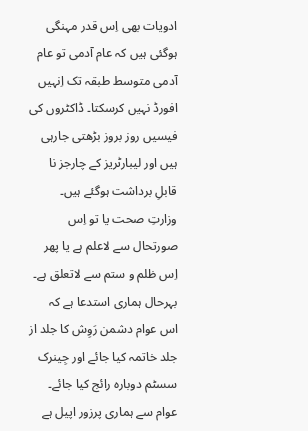ادویات بھی اِس قدر مہنگی ہوگئی ہیں کہ عام آدمی تو عام آدمی متوسط طبقہ تک اِنہیں افورڈ نہیں کرسکتا۔ ڈاکٹروں کی فیسیں روز بروز بڑھتی جارہی ہیں اور لیبارٹریز کے چارجز نا قابلِ برداشت ہوگئے ہیں۔
وزارتِ صحت یا تو اِس صورتحال سے لاعلم ہے یا پھر اِس ظلم و ستم سے لاتعلق ہے۔ بہرحال ہماری استدعا ہے کہ اس عوام دشمن رَوِش کا جلد از جلد خاتمہ کیا جائے اور جِینرک سسٹم دوبارہ رائج کیا جائے۔
عوام سے ہماری پرزور اپیل ہے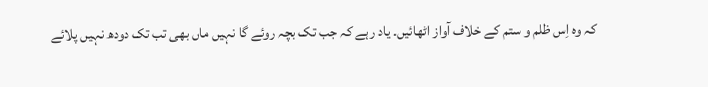کہ وہ اِس ظلم و ستم کے خلاف آواز اٹھائیں۔ یاد رہے کہ جب تک بچہ روئے گا نہیں ماں بھی تب تک دودھ نہیں پلائے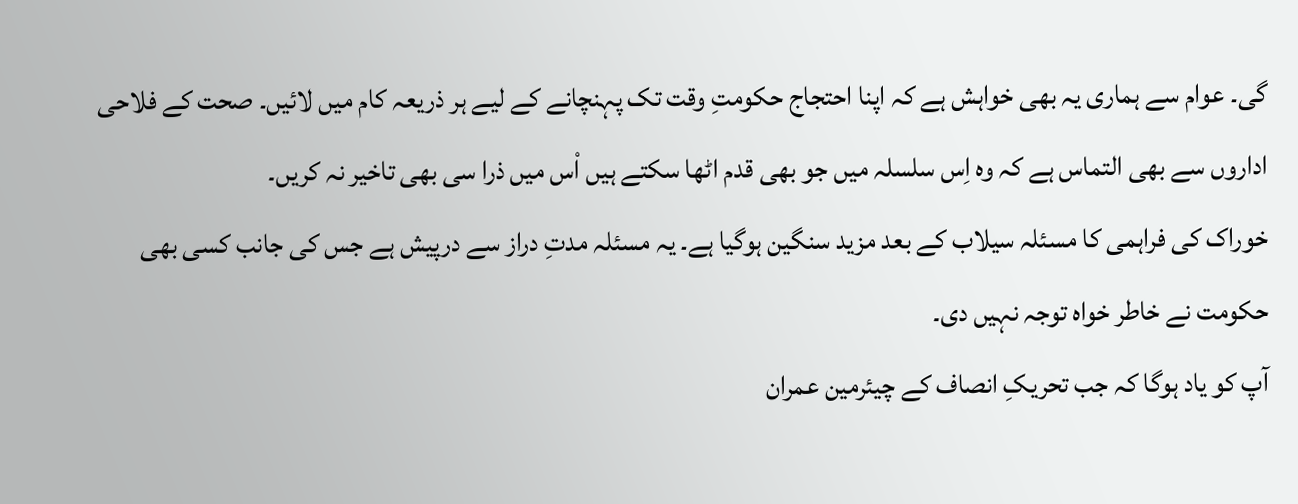گی۔ عوام سے ہماری یہ بھی خواہش ہے کہ اپنا احتجاج حکومتِ وقت تک پہنچانے کے لیے ہر ذریعہ کام میں لائیں۔ صحت کے فلاحی اداروں سے بھی التماس ہے کہ وہ اِس سلسلہ میں جو بھی قدم اٹھا سکتے ہیں اْس میں ذرا سی بھی تاخیر نہ کریں۔
خوراک کی فراہمی کا مسئلہ سیلاب کے بعد مزید سنگین ہوگیا ہے۔ یہ مسئلہ مدتِ دراز سے درپیش ہے جس کی جانب کسی بھی حکومت نے خاطر خواہ توجہ نہیں دی۔
آپ کو یاد ہوگا کہ جب تحریکِ انصاف کے چیئرمین عمران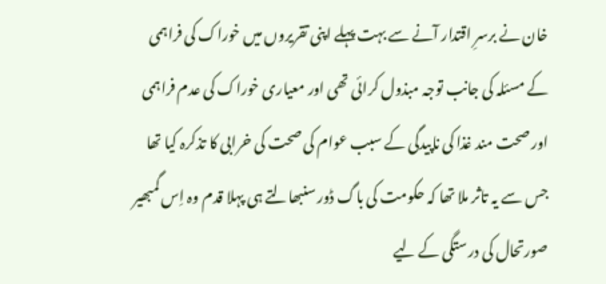خان نے برسرِ اقتدار آنے سے بہت پہلے اپنی تقریروں میں خوراک کی فراہمی کے مسئلہ کی جانب توجہ مبذول کرائی تھی اور معیاری خوراک کی عدم فراہمی اور صحت مند غذا کی ناپیدگی کے سبب عوام کی صحت کی خرابی کا تذکرہ کیا تھا جس سے یہ تاثر ملا تھا کہ حکومت کی باگ ڈور سنبھالتے ہی پہلا قدم وہ اِس گمبھیر صورتحال کی درستگی کے لیے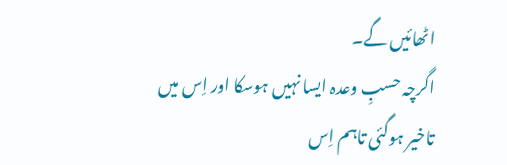اٹھائیں گے۔
اگرچہ حسبِ وعدہ ایسا نہیں ہوسکا اور اِس میں تاخیر ہوگئی تاہم اِس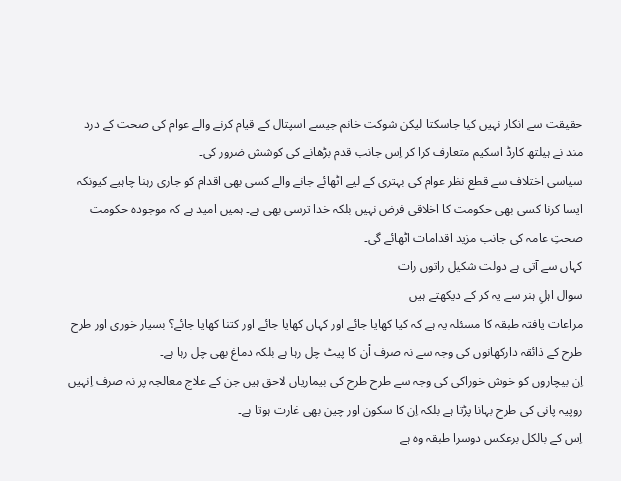حقیقت سے انکار نہیں کیا جاسکتا لیکن شوکت خانم جیسے اسپتال کے قیام کرنے والے عوام کی صحت کے درد مند نے ہیلتھ کارڈ اسکیم متعارف کرا کر اِس جانب قدم بڑھانے کی کوشش ضرور کی۔
سیاسی اختلاف سے قطع نظر عوام کی بہتری کے لیے اٹھائے جانے والے کسی بھی اقدام کو جاری رہنا چاہیے کیونکہ ایسا کرنا کسی بھی حکومت کا اخلاقی فرض نہیں بلکہ خدا ترسی بھی ہے۔ ہمیں امید ہے کہ موجودہ حکومت صحتِ عامہ کی جانب مزید اقدامات اٹھائے گی۔
کہاں سے آتی ہے دولت شکیل راتوں رات
سوال اہلِ ہنر سے یہ کر کے دیکھتے ہیں
مراعات یافتہ طبقہ کا مسئلہ یہ ہے کہ کیا کھایا جائے اور کہاں کھایا جائے اور کتنا کھایا جائے؟ بسیار خوری اور طرح طرح کے ذائقہ دارکھانوں کی وجہ سے نہ صرف اْن کا پیٹ چل رہا ہے بلکہ دماغ بھی چل رہا ہے۔
اِن بیچاروں کو خوش خوراکی کی وجہ سے طرح طرح کی بیماریاں لاحق ہیں جن کے علاج معالجہ پر نہ صرف اِنہیں روپیہ پانی کی طرح بہانا پڑتا ہے بلکہ اِن کا سکون اور چین بھی غارت ہوتا ہے۔
اِس کے بالکل برعکس دوسرا طبقہ وہ ہے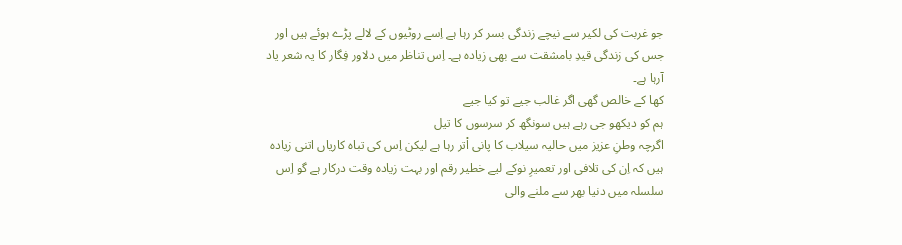جو غربت کی لکیر سے نیچے زندگی بسر کر رہا ہے اِسے روٹیوں کے لالے پڑے ہوئے ہیں اور جس کی زندگی قیدِ بامشقت سے بھی زیادہ ہے۔ اِس تناظر میں دلاور فِگار کا یہ شعر یاد آرہا ہے۔
کھا کے خالص گھی اگر غالب جیے تو کیا جیے
ہم کو دیکھو جی رہے ہیں سونگھ کر سرسوں کا تیل
اگرچہ وطنِ عزیز میں حالیہ سیلاب کا پانی اْتر رہا ہے لیکن اِس کی تباہ کاریاں اتنی زیادہ ہیں کہ اِن کی تلافی اور تعمیرِ نوکے لیے خطیر رقم اور بہت زیادہ وقت درکار ہے گو اِس سلسلہ میں دنیا بھر سے ملنے والی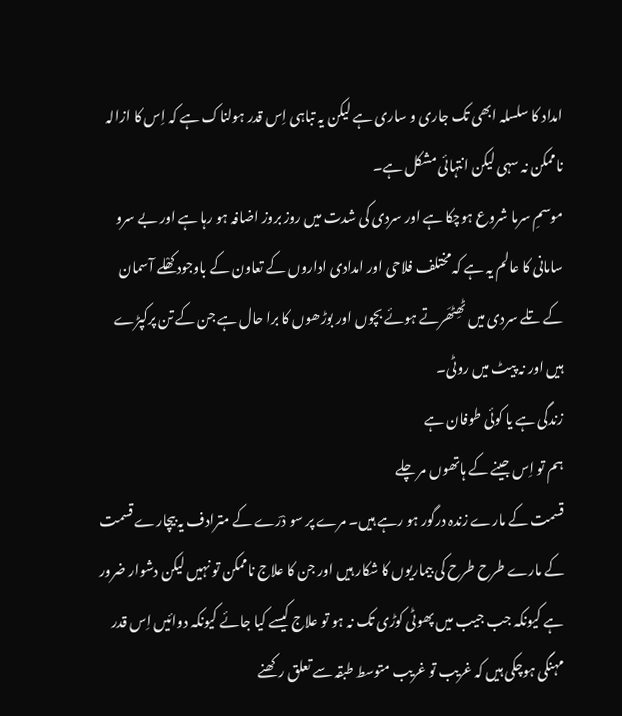امداد کا سلسلہ ابھی تک جاری و ساری ہے لیکن یہ تباہی اِس قدر ہولناک ہے کہ اِس کا ازالہ ناممکن نہ سہی لیکن انتہائی مشکل ہے۔
موسمِ سرما شروع ہوچکا ہے اور سردی کی شدت میں روز بروز اضافہ ہو رہا ہے اور بے سرو سامانی کا عالم یہ ہے کہ مختلف فلاحی اور امدادی اداروں کے تعاون کے باوجود کھْلے آسمان کے تلے سردی میں ٹھِٹھَرتے ہوئے بچوں اور بوڑھوں کا برا حال ہے جن کے تن پرکپڑے ہیں اور نہ پیٹ میں روٹی۔
زندگی ہے یا کوئی طوفان ہے
ہم تو اِس جینے کے ہاتھوں مر چلے
قسمت کے مارے زندہ درگور ہو رہے ہیں۔ مرے پر سو دْرّے کے مترادف یہ بیچارے قسمت کے مارے طرح طرح کی بیماریوں کا شکار ہیں اور جن کا علاج ناممکن تو نہیں لیکن دشوار ضرور ہے کیونکہ جب جیب میں پھوٹی کوڑی تک نہ ہو تو علاج کیسے کیا جائے کیونکہ دوائیں اِس قدر مہنگی ہوچکی ہیں کہ غریب تو غریب متوسط طبقہ سے تعلق رکھنے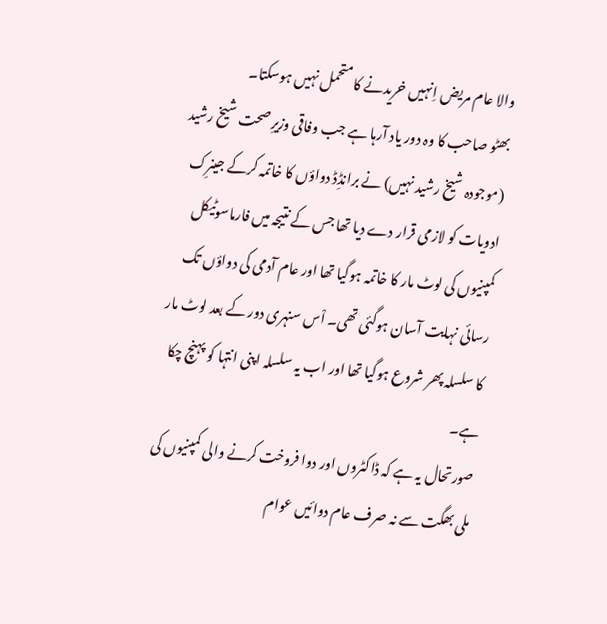والا عام مریض اِنہیں خریدنے کا متحمل نہیں ہوسکتا۔
بھٹو صاحب کا وہ دور یاد آرہا ہے جب وفاقی وزیرِ صحت شیخ رشید (موجودہ شیخ رشید نہیں) نے برانڈِڈ دواؤں کا خاتمہ کرکے جینرِک ادویات کو لازمی قرار دے دیا تھا جس کے نتیجہ میں فارماسوٹیکل کمپنیوں کی لوٹ مار کا خاتمہ ہوگیا تھا اور عام آدمی کی دواؤں تک رسائی نہایت آسان ہوگئی تھی۔ اْس سنہری دور کے بعد لوٹ مار کا سلسلہ پھر شروع ہوگیا تھا اور اب یہ سلسلہ اپنی انتہا کو پہنچ چکا ہے۔
صورتحال یہ ہے کہ ڈاکٹروں اور دوا فروخت کرنے والی کمپنیوں کی ملی بھگت سے نہ صرف عام دوائیں عوام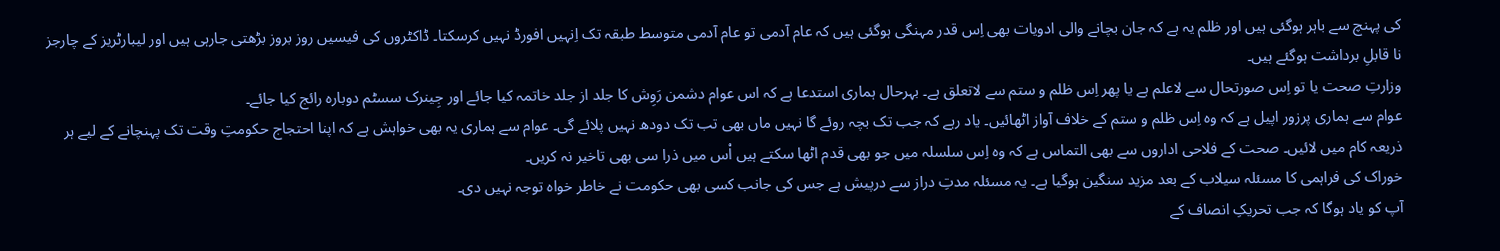کی پہنچ سے باہر ہوگئی ہیں اور ظلم یہ ہے کہ جان بچانے والی ادویات بھی اِس قدر مہنگی ہوگئی ہیں کہ عام آدمی تو عام آدمی متوسط طبقہ تک اِنہیں افورڈ نہیں کرسکتا۔ ڈاکٹروں کی فیسیں روز بروز بڑھتی جارہی ہیں اور لیبارٹریز کے چارجز نا قابلِ برداشت ہوگئے ہیں۔
وزارتِ صحت یا تو اِس صورتحال سے لاعلم ہے یا پھر اِس ظلم و ستم سے لاتعلق ہے۔ بہرحال ہماری استدعا ہے کہ اس عوام دشمن رَوِش کا جلد از جلد خاتمہ کیا جائے اور جِینرک سسٹم دوبارہ رائج کیا جائے۔
عوام سے ہماری پرزور اپیل ہے کہ وہ اِس ظلم و ستم کے خلاف آواز اٹھائیں۔ یاد رہے کہ جب تک بچہ روئے گا نہیں ماں بھی تب تک دودھ نہیں پلائے گی۔ عوام سے ہماری یہ بھی خواہش ہے کہ اپنا احتجاج حکومتِ وقت تک پہنچانے کے لیے ہر ذریعہ کام میں لائیں۔ صحت کے فلاحی اداروں سے بھی التماس ہے کہ وہ اِس سلسلہ میں جو بھی قدم اٹھا سکتے ہیں اْس میں ذرا سی بھی تاخیر نہ کریں۔
خوراک کی فراہمی کا مسئلہ سیلاب کے بعد مزید سنگین ہوگیا ہے۔ یہ مسئلہ مدتِ دراز سے درپیش ہے جس کی جانب کسی بھی حکومت نے خاطر خواہ توجہ نہیں دی۔
آپ کو یاد ہوگا کہ جب تحریکِ انصاف کے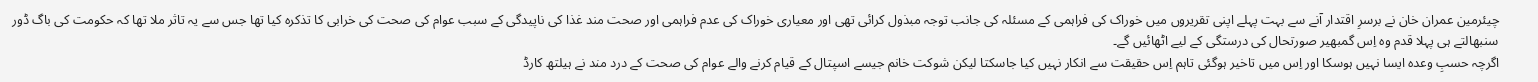چیئرمین عمران خان نے برسرِ اقتدار آنے سے بہت پہلے اپنی تقریروں میں خوراک کی فراہمی کے مسئلہ کی جانب توجہ مبذول کرائی تھی اور معیاری خوراک کی عدم فراہمی اور صحت مند غذا کی ناپیدگی کے سبب عوام کی صحت کی خرابی کا تذکرہ کیا تھا جس سے یہ تاثر ملا تھا کہ حکومت کی باگ ڈور سنبھالتے ہی پہلا قدم وہ اِس گمبھیر صورتحال کی درستگی کے لیے اٹھائیں گے۔
اگرچہ حسبِ وعدہ ایسا نہیں ہوسکا اور اِس میں تاخیر ہوگئی تاہم اِس حقیقت سے انکار نہیں کیا جاسکتا لیکن شوکت خانم جیسے اسپتال کے قیام کرنے والے عوام کی صحت کے درد مند نے ہیلتھ کارڈ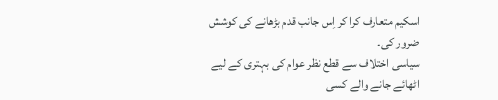اسکیم متعارف کرا کر اِس جانب قدم بڑھانے کی کوشش ضرور کی۔
سیاسی اختلاف سے قطع نظر عوام کی بہتری کے لیے اٹھائے جانے والے کسی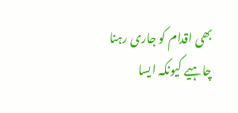بھی اقدام کو جاری رہنا چاہیے کیونکہ ایسا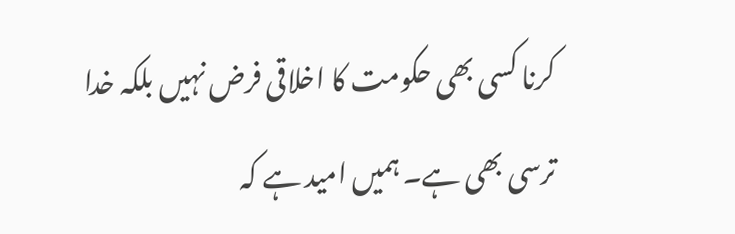کرنا کسی بھی حکومت کا اخلاقی فرض نہیں بلکہ خدا ترسی بھی ہے۔ ہمیں امید ہے کہ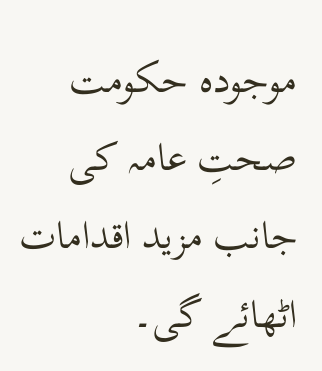موجودہ حکومت صحتِ عامہ کی جانب مزید اقدامات اٹھائے گی۔